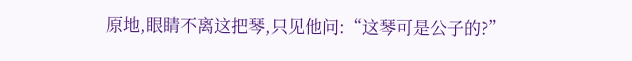原地,眼睛不离这把琴,只见他问:“这琴可是公子的?”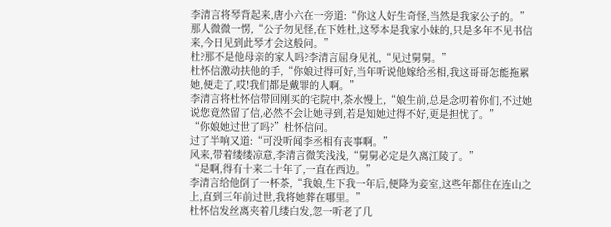李清言将琴背起来,唐小六在一旁道:“你这人好生奇怪,当然是我家公子的。”
那人微微一愣,“公子勿见怪,在下姓杜,这琴本是我家小妹的,只是多年不见书信来,今日见到此琴才会这般问。”
杜?那不是他母亲的家人吗?李清言屈身见礼,“见过舅舅。”
杜怀信激动扶他的手,“你娘过得可好,当年听说他嫁给丞相,我这哥哥怎能拖累她,便走了,哎!我们都是戴罪的人啊。”
李清言将杜怀信带回刚买的宅院中,茶水慢上,“娘生前,总是念叨着你们,不过她说您竟然留了信,必然不会让她寻到,若是知她过得不好,更是担忧了。”
“你娘她过世了吗?”杜怀信问。
过了半响又道:“可没听闻李丞相有丧事啊。”
风来,带着缕缕凉意,李清言微笑浅浅,“舅舅必定是久离江陵了。”
“是啊,得有十来二十年了,一直在西边。”
李清言给他倒了一杯茶,“我娘,生下我一年后,便降为妾室,这些年都住在连山之上,直到三年前过世,我将她葬在哪里。”
杜怀信发丝离夹着几缕白发,忽一听老了几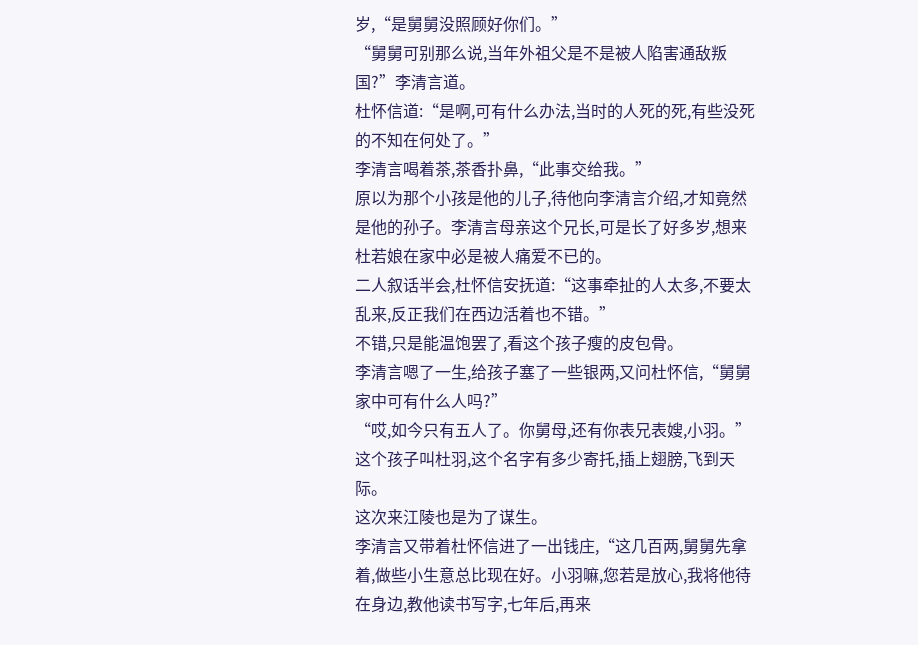岁,“是舅舅没照顾好你们。”
“舅舅可别那么说,当年外祖父是不是被人陷害通敌叛国?”李清言道。
杜怀信道:“是啊,可有什么办法,当时的人死的死,有些没死的不知在何处了。”
李清言喝着茶,茶香扑鼻,“此事交给我。”
原以为那个小孩是他的儿子,待他向李清言介绍,才知竟然是他的孙子。李清言母亲这个兄长,可是长了好多岁,想来杜若娘在家中必是被人痛爱不已的。
二人叙话半会,杜怀信安抚道:“这事牵扯的人太多,不要太乱来,反正我们在西边活着也不错。”
不错,只是能温饱罢了,看这个孩子瘦的皮包骨。
李清言嗯了一生,给孩子塞了一些银两,又问杜怀信,“舅舅家中可有什么人吗?”
“哎,如今只有五人了。你舅母,还有你表兄表嫂,小羽。”
这个孩子叫杜羽,这个名字有多少寄托,插上翅膀,飞到天际。
这次来江陵也是为了谋生。
李清言又带着杜怀信进了一出钱庄,“这几百两,舅舅先拿着,做些小生意总比现在好。小羽嘛,您若是放心,我将他待在身边,教他读书写字,七年后,再来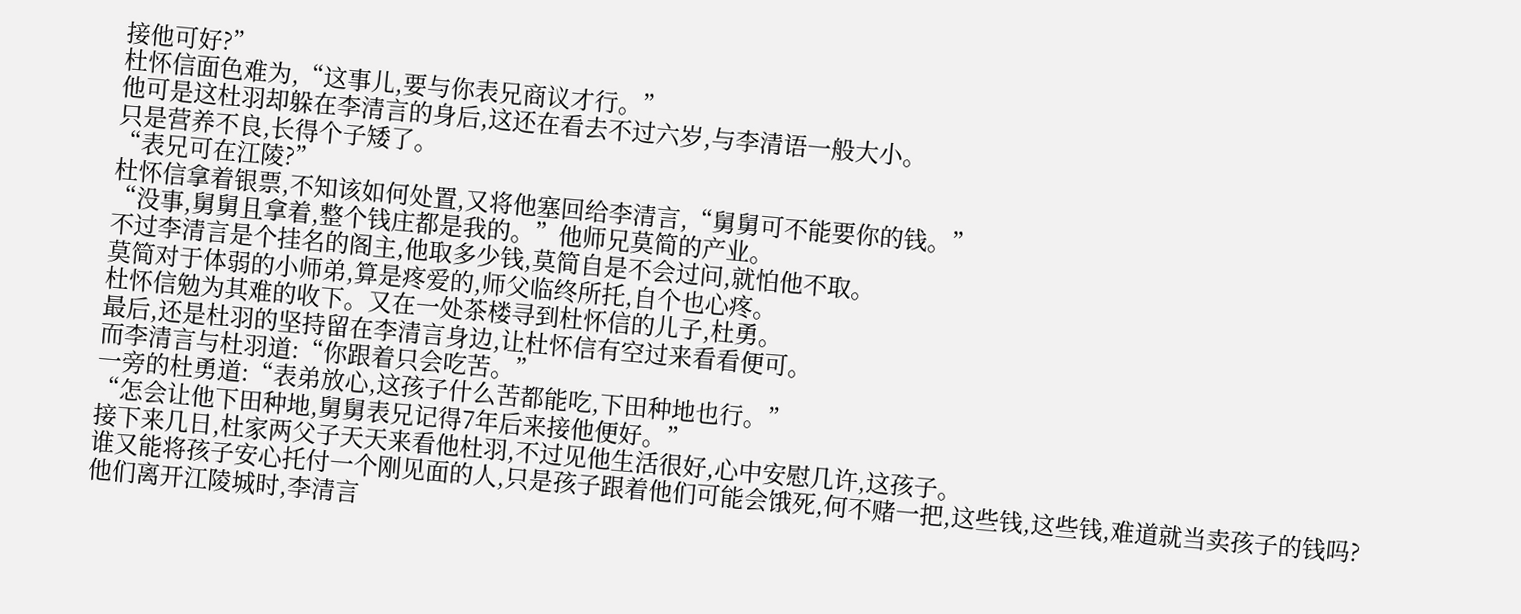接他可好?”
杜怀信面色难为,“这事儿,要与你表兄商议才行。”
他可是这杜羽却躲在李清言的身后,这还在看去不过六岁,与李清语一般大小。
只是营养不良,长得个子矮了。
“表兄可在江陵?”
杜怀信拿着银票,不知该如何处置,又将他塞回给李清言,“舅舅可不能要你的钱。”
“没事,舅舅且拿着,整个钱庄都是我的。”他师兄莫简的产业。
不过李清言是个挂名的阁主,他取多少钱,莫简自是不会过问,就怕他不取。
莫简对于体弱的小师弟,算是疼爱的,师父临终所托,自个也心疼。
杜怀信勉为其难的收下。又在一处茶楼寻到杜怀信的儿子,杜勇。
最后,还是杜羽的坚持留在李清言身边,让杜怀信有空过来看看便可。
而李清言与杜羽道:“你跟着只会吃苦。”
一旁的杜勇道:“表弟放心,这孩子什么苦都能吃,下田种地也行。”
“怎会让他下田种地,舅舅表兄记得7年后来接他便好。”
接下来几日,杜家两父子天天来看他杜羽,不过见他生活很好,心中安慰几许,这孩子。
谁又能将孩子安心托付一个刚见面的人,只是孩子跟着他们可能会饿死,何不赌一把,这些钱,这些钱,难道就当卖孩子的钱吗?
他们离开江陵城时,李清言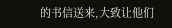的书信送来,大致让他们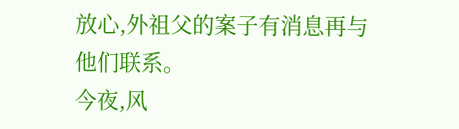放心,外祖父的案子有消息再与他们联系。
今夜,风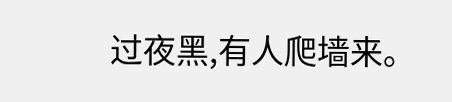过夜黑,有人爬墙来。